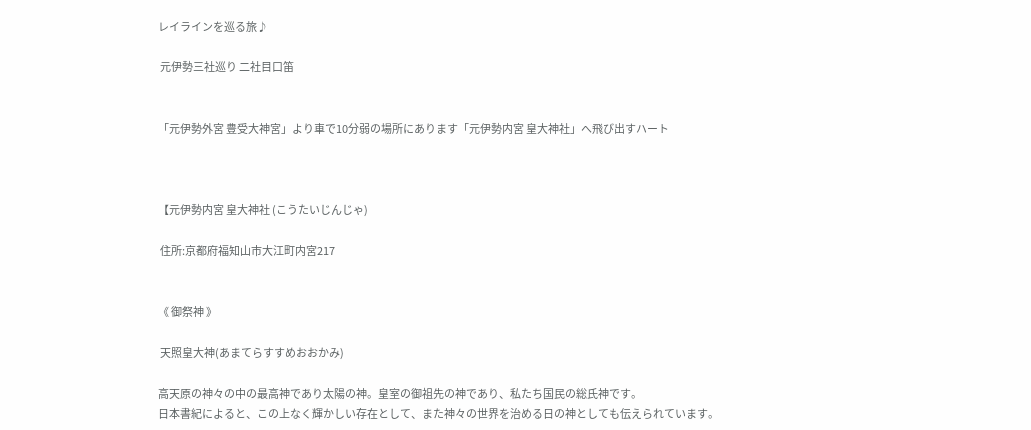レイラインを巡る旅♪

 元伊勢三社巡り 二社目口笛


「元伊勢外宮 豊受大神宮」より車で10分弱の場所にあります「元伊勢内宮 皇大神社」へ飛び出すハート



【元伊勢内宮 皇大神社 (こうたいじんじゃ)

 住所:京都府福知山市大江町内宮217


《 御祭神 》

 天照皇大神(あまてらすすめおおかみ)

高天原の神々の中の最高神であり太陽の神。皇室の御祖先の神であり、私たち国民の総氏神です。
日本書紀によると、この上なく輝かしい存在として、また神々の世界を治める日の神としても伝えられています。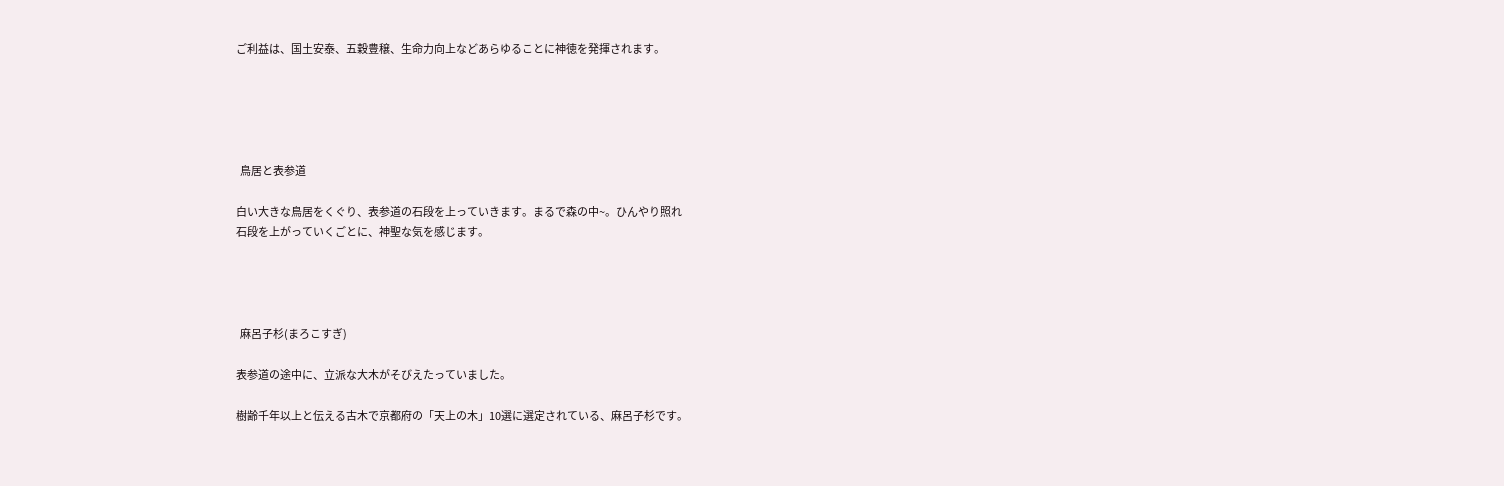ご利益は、国土安泰、五穀豊穣、生命力向上などあらゆることに神徳を発揮されます。





  鳥居と表参道

白い大きな鳥居をくぐり、表参道の石段を上っていきます。まるで森の中~。ひんやり照れ
石段を上がっていくごとに、神聖な気を感じます。




  麻呂子杉(まろこすぎ)

表参道の途中に、立派な大木がそびえたっていました。

樹齢千年以上と伝える古木で京都府の「天上の木」10選に選定されている、麻呂子杉です。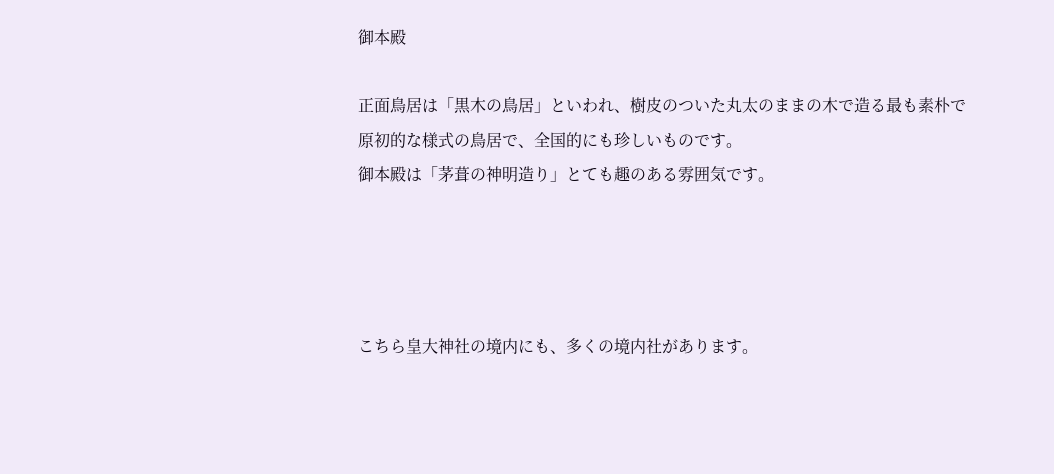御本殿

正面鳥居は「黒木の鳥居」といわれ、樹皮のついた丸太のままの木で造る最も素朴で原初的な様式の鳥居で、全国的にも珍しいものです。
御本殿は「茅葺の神明造り」とても趣のある雰囲気です。




こちら皇大神社の境内にも、多くの境内社があります。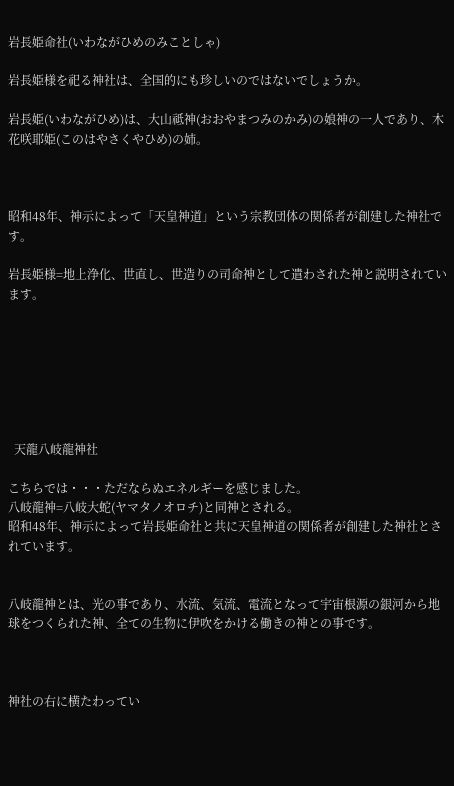岩長姫命社(いわながひめのみことしゃ)

岩長姫様を祀る神社は、全国的にも珍しいのではないでしょうか。

岩長姫(いわながひめ)は、大山祗神(おおやまつみのかみ)の娘神の一人であり、木花咲耶姫(このはやさくやひめ)の姉。



昭和48年、神示によって「天皇神道」という宗教団体の関係者が創建した神社です。

岩長姫様=地上浄化、世直し、世造りの司命神として遣わされた神と説明されています。







  天龍八岐龍神社

こちらでは・・・ただならぬエネルギーを感じました。
八岐龍神=八岐大蛇(ヤマタノオロチ)と同神とされる。
昭和48年、神示によって岩長姫命社と共に天皇神道の関係者が創建した神社とされています。


八岐龍神とは、光の事であり、水流、気流、電流となって宇宙根源の銀河から地球をつくられた神、全ての生物に伊吹をかける働きの神との事です。



神社の右に横たわってい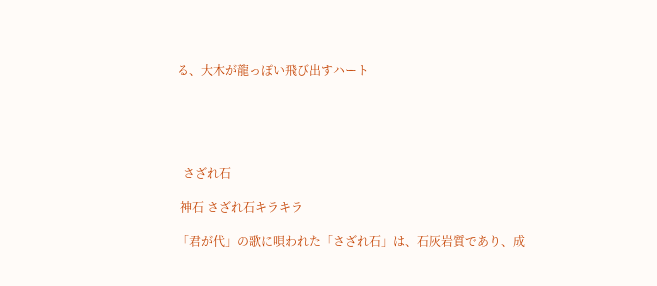る、大木が龍っぽい飛び出すハート





  さざれ石

 神石 さざれ石キラキラ

「君が代」の歌に唄われた「さざれ石」は、石灰岩質であり、成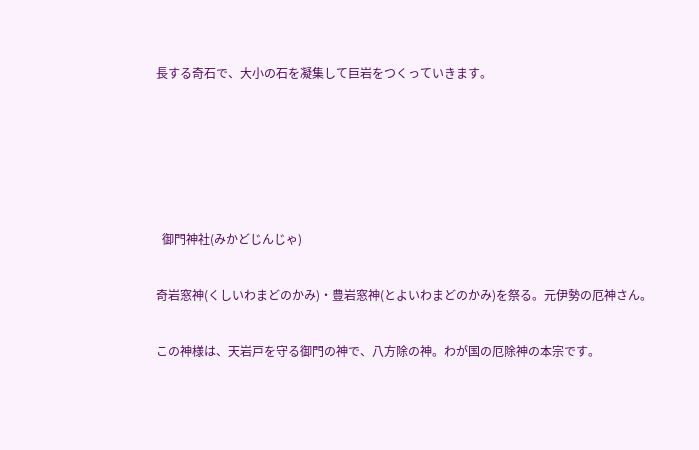長する奇石で、大小の石を凝集して巨岩をつくっていきます。





  御門神社(みかどじんじゃ)

奇岩窓神(くしいわまどのかみ)・豊岩窓神(とよいわまどのかみ)を祭る。元伊勢の厄神さん。

この神様は、天岩戸を守る御門の神で、八方除の神。わが国の厄除神の本宗です。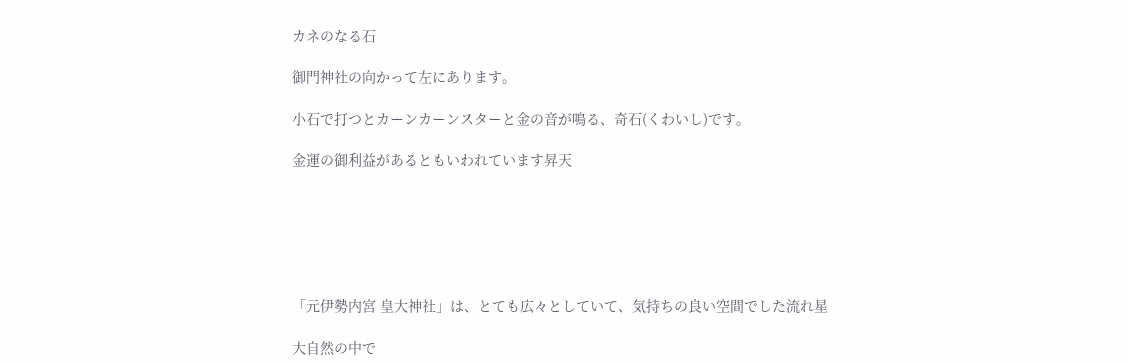カネのなる石

御門神社の向かって左にあります。

小石で打つとカーンカーンスターと金の音が鳴る、奇石(くわいし)です。

金運の御利益があるともいわれています昇天






「元伊勢内宮 皇大神社」は、とても広々としていて、気持ちの良い空間でした流れ星

大自然の中で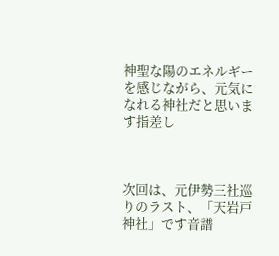神聖な陽のエネルギーを感じながら、元気になれる神社だと思います指差し



次回は、元伊勢三社巡りのラスト、「天岩戸神社」です音譜